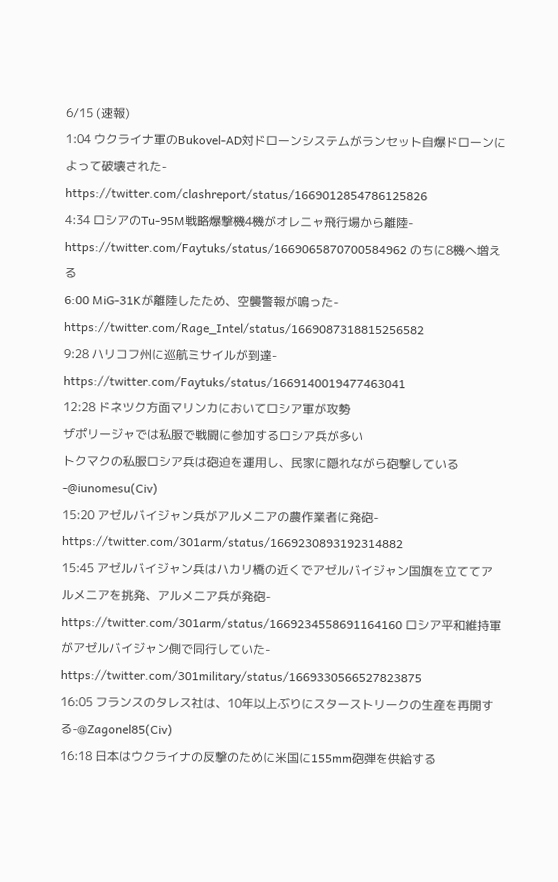6/15 (速報)
1:04 ウクライナ軍のBukovel-AD対ドローンシステムがランセット自爆ドローンによって破壊された-https://twitter.com/clashreport/status/1669012854786125826
4:34 ロシアのTu-95M戦略爆撃機4機がオレニャ飛行場から離陸-https://twitter.com/Faytuks/status/1669065870700584962 のちに8機へ増える
6:00 MiG-31Kが離陸したため、空襲警報が鳴った-https://twitter.com/Rage_Intel/status/1669087318815256582
9:28 ハリコフ州に巡航ミサイルが到達-https://twitter.com/Faytuks/status/1669140019477463041
12:28 ドネツク方面マリンカにおいてロシア軍が攻勢
ザポリージャでは私服で戦闘に参加するロシア兵が多い
トクマクの私服ロシア兵は砲迫を運用し、民家に隠れながら砲撃している
-@iunomesu(Civ)
15:20 アゼルバイジャン兵がアルメニアの農作業者に発砲-https://twitter.com/301arm/status/1669230893192314882
15:45 アゼルバイジャン兵はハカリ橋の近くでアゼルバイジャン国旗を立ててアルメニアを挑発、アルメニア兵が発砲-https://twitter.com/301arm/status/1669234558691164160 ロシア平和維持軍がアゼルバイジャン側で同行していた-https://twitter.com/301military/status/1669330566527823875
16:05 フランスのタレス社は、10年以上ぶりにスターストリークの生産を再開する-@Zagonel85(Civ)
16:18 日本はウクライナの反撃のために米国に155mm砲弾を供給する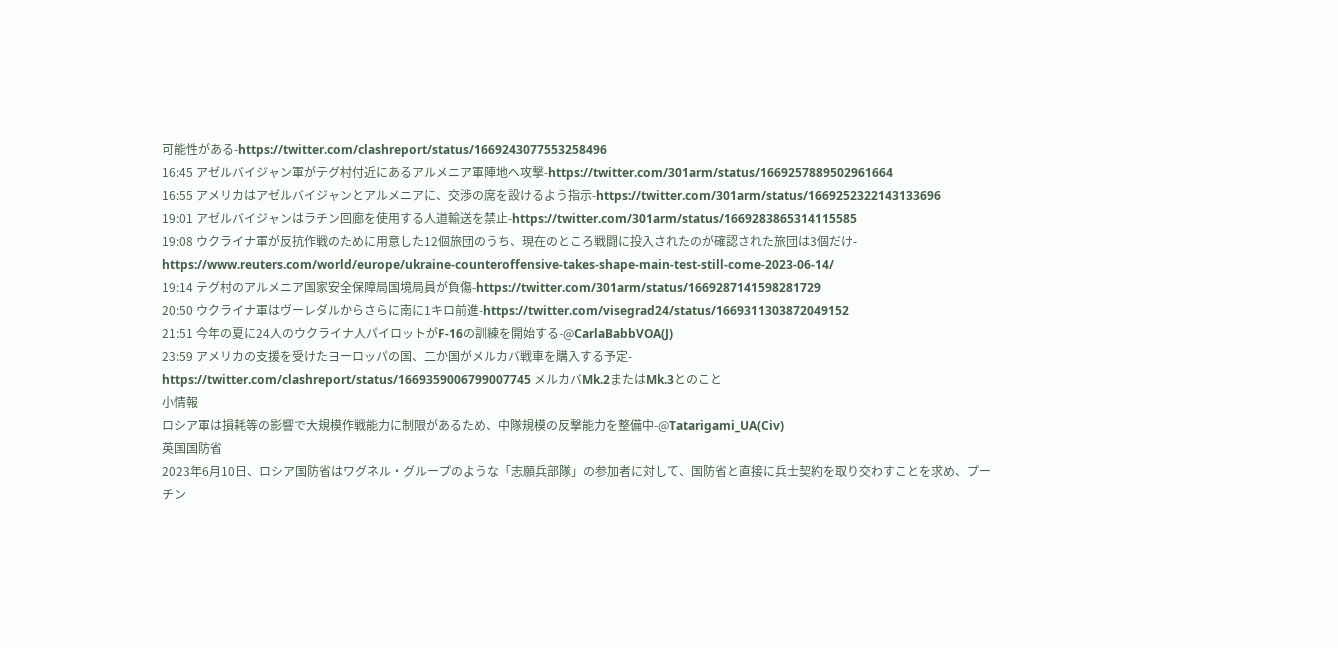可能性がある-https://twitter.com/clashreport/status/1669243077553258496
16:45 アゼルバイジャン軍がテグ村付近にあるアルメニア軍陣地へ攻撃-https://twitter.com/301arm/status/1669257889502961664
16:55 アメリカはアゼルバイジャンとアルメニアに、交渉の席を設けるよう指示-https://twitter.com/301arm/status/1669252322143133696
19:01 アゼルバイジャンはラチン回廊を使用する人道輸送を禁止-https://twitter.com/301arm/status/1669283865314115585
19:08 ウクライナ軍が反抗作戦のために用意した12個旅団のうち、現在のところ戦闘に投入されたのが確認された旅団は3個だけ-https://www.reuters.com/world/europe/ukraine-counteroffensive-takes-shape-main-test-still-come-2023-06-14/
19:14 テグ村のアルメニア国家安全保障局国境局員が負傷-https://twitter.com/301arm/status/1669287141598281729
20:50 ウクライナ軍はヴーレダルからさらに南に1キロ前進-https://twitter.com/visegrad24/status/1669311303872049152
21:51 今年の夏に24人のウクライナ人パイロットがF-16の訓練を開始する-@CarlaBabbVOA(J)
23:59 アメリカの支援を受けたヨーロッパの国、二か国がメルカバ戦車を購入する予定-https://twitter.com/clashreport/status/1669359006799007745 メルカバMk.2またはMk.3とのこと
小情報
ロシア軍は損耗等の影響で大規模作戦能力に制限があるため、中隊規模の反撃能力を整備中-@Tatarigami_UA(Civ)
英国国防省
2023年6月10日、ロシア国防省はワグネル・グループのような「志願兵部隊」の参加者に対して、国防省と直接に兵士契約を取り交わすことを求め、プーチン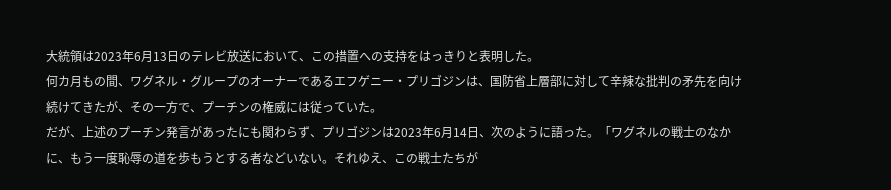大統領は2023年6月13日のテレビ放送において、この措置への支持をはっきりと表明した。
何カ月もの間、ワグネル・グループのオーナーであるエフゲニー・プリゴジンは、国防省上層部に対して辛辣な批判の矛先を向け続けてきたが、その一方で、プーチンの権威には従っていた。
だが、上述のプーチン発言があったにも関わらず、プリゴジンは2023年6月14日、次のように語った。「ワグネルの戦士のなかに、もう一度恥辱の道を歩もうとする者などいない。それゆえ、この戦士たちが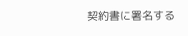契約書に署名する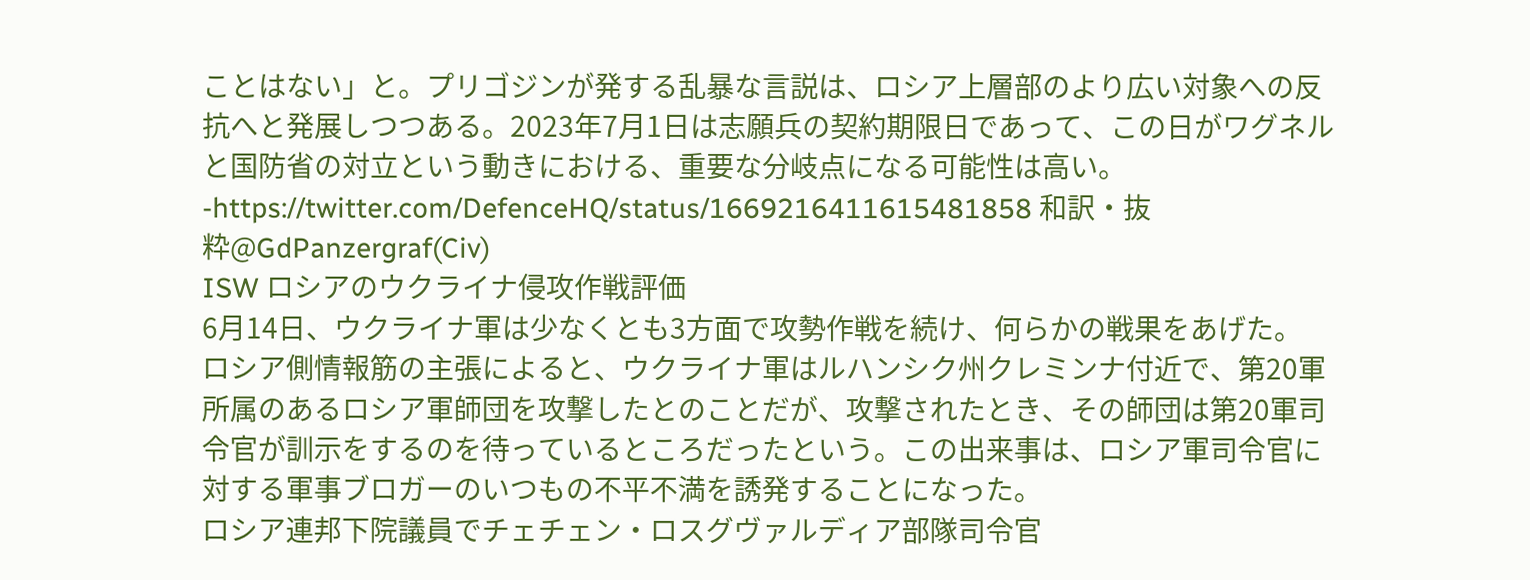ことはない」と。プリゴジンが発する乱暴な言説は、ロシア上層部のより広い対象への反抗へと発展しつつある。2023年7月1日は志願兵の契約期限日であって、この日がワグネルと国防省の対立という動きにおける、重要な分岐点になる可能性は高い。
-https://twitter.com/DefenceHQ/status/1669216411615481858 和訳・抜粋@GdPanzergraf(Civ)
ISW ロシアのウクライナ侵攻作戦評価
6月14日、ウクライナ軍は少なくとも3方面で攻勢作戦を続け、何らかの戦果をあげた。
ロシア側情報筋の主張によると、ウクライナ軍はルハンシク州クレミンナ付近で、第20軍所属のあるロシア軍師団を攻撃したとのことだが、攻撃されたとき、その師団は第20軍司令官が訓示をするのを待っているところだったという。この出来事は、ロシア軍司令官に対する軍事ブロガーのいつもの不平不満を誘発することになった。
ロシア連邦下院議員でチェチェン・ロスグヴァルディア部隊司令官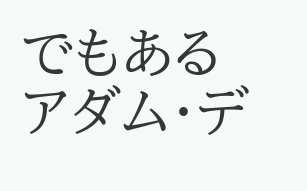でもあるアダム・デ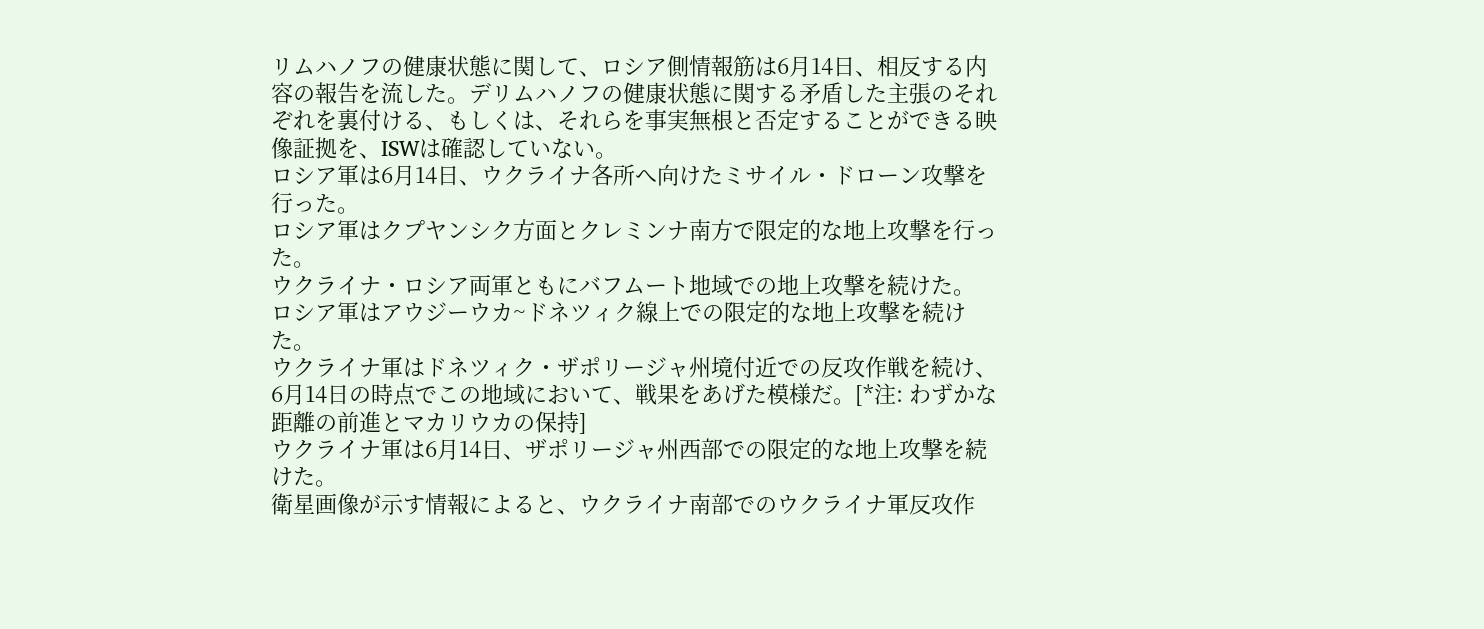リムハノフの健康状態に関して、ロシア側情報筋は6月14日、相反する内容の報告を流した。デリムハノフの健康状態に関する矛盾した主張のそれぞれを裏付ける、もしくは、それらを事実無根と否定することができる映像証拠を、ISWは確認していない。
ロシア軍は6月14日、ウクライナ各所へ向けたミサイル・ドローン攻撃を行った。
ロシア軍はクプヤンシク方面とクレミンナ南方で限定的な地上攻撃を行った。
ウクライナ・ロシア両軍ともにバフムート地域での地上攻撃を続けた。
ロシア軍はアウジーウカ~ドネツィク線上での限定的な地上攻撃を続けた。
ウクライナ軍はドネツィク・ザポリージャ州境付近での反攻作戦を続け、6月14日の時点でこの地域において、戦果をあげた模様だ。[*注: わずかな距離の前進とマカリウカの保持]
ウクライナ軍は6月14日、ザポリージャ州西部での限定的な地上攻撃を続けた。
衛星画像が示す情報によると、ウクライナ南部でのウクライナ軍反攻作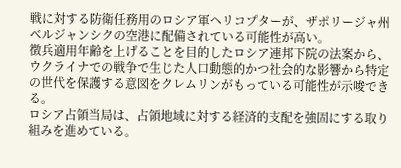戦に対する防衛任務用のロシア軍ヘリコプターが、ザポリージャ州ベルジャンシクの空港に配備されている可能性が高い。
徴兵適用年齢を上げることを目的したロシア連邦下院の法案から、ウクライナでの戦争で生じた人口動態的かつ社会的な影響から特定の世代を保護する意図をクレムリンがもっている可能性が示唆できる。
ロシア占領当局は、占領地域に対する経済的支配を強固にする取り組みを進めている。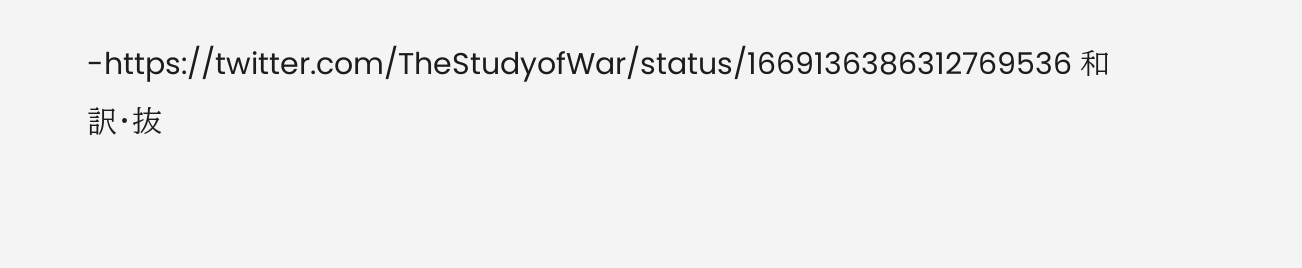-https://twitter.com/TheStudyofWar/status/1669136386312769536 和訳・抜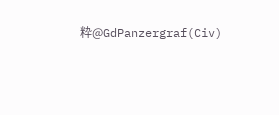粋@GdPanzergraf(Civ)